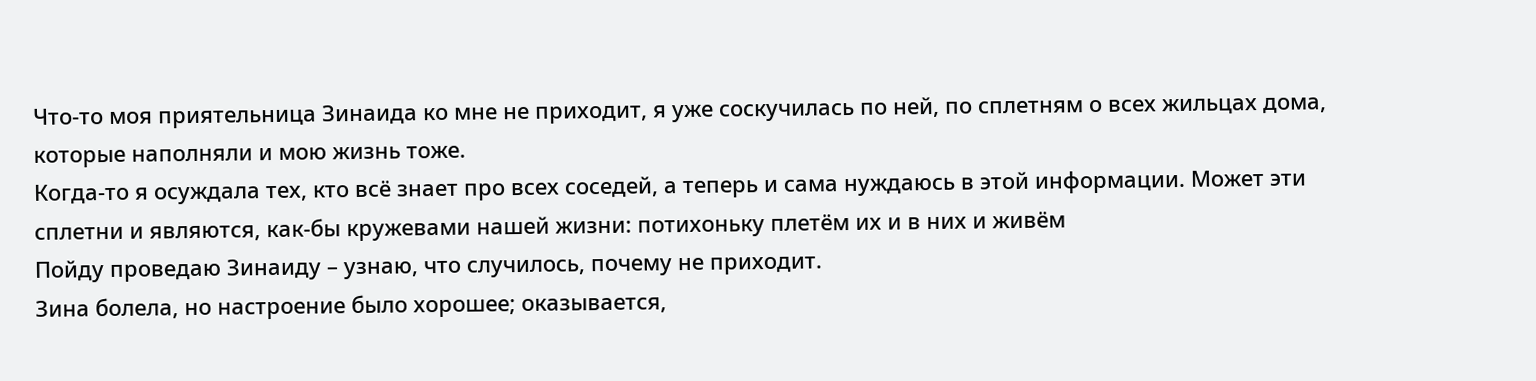Что-то моя приятельница Зинаида ко мне не приходит, я уже соскучилась по ней, по сплетням о всех жильцах дома, которые наполняли и мою жизнь тоже.
Когда-то я осуждала тех, кто всё знает про всех соседей, а теперь и сама нуждаюсь в этой информации. Может эти сплетни и являются, как-бы кружевами нашей жизни: потихоньку плетём их и в них и живём
Пойду проведаю Зинаиду – узнаю, что случилось, почему не приходит.
Зина болела, но настроение было хорошее; оказывается,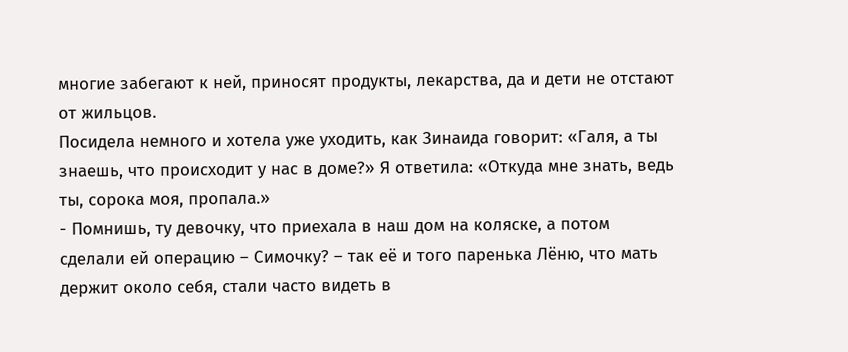многие забегают к ней, приносят продукты, лекарства, да и дети не отстают от жильцов.
Посидела немного и хотела уже уходить, как Зинаида говорит: «Галя, а ты знаешь, что происходит у нас в доме?» Я ответила: «Откуда мне знать, ведь ты, сорока моя, пропала.»
- Помнишь, ту девочку, что приехала в наш дом на коляске, а потом сделали ей операцию – Симочку? – так её и того паренька Лёню, что мать держит около себя, стали часто видеть в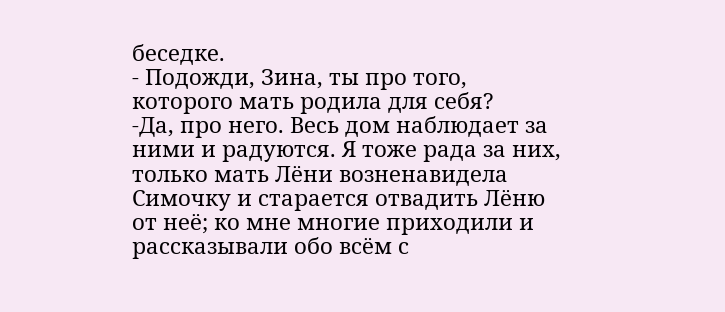беседке.
- Подожди, Зина, ты про того, которого мать родила для себя?
-Да, про него. Весь дом наблюдает за ними и радуются. Я тоже рада за них, только мать Лёни возненавидела Симочку и старается отвадить Лёню от неё; ко мне многие приходили и рассказывали обо всём с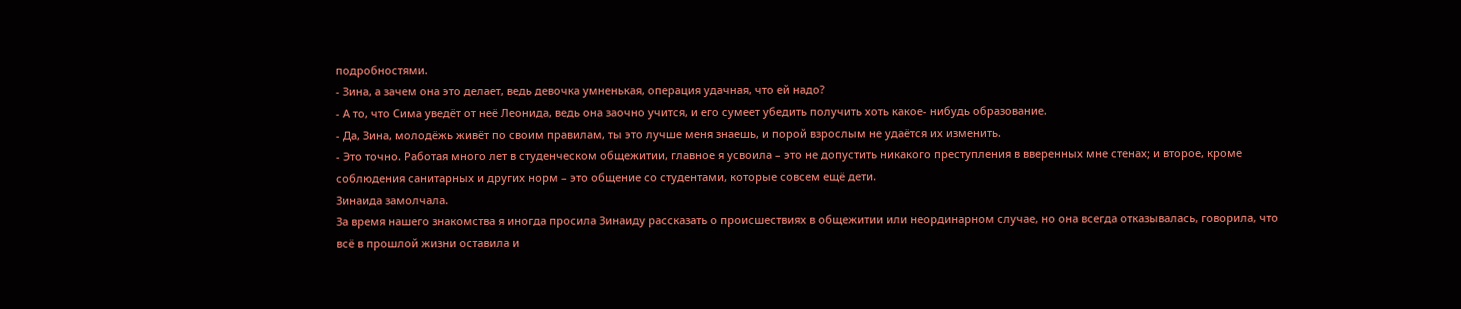подробностями.
- Зина, а зачем она это делает, ведь девочка умненькая, операция удачная, что ей надо?
- А то, что Сима уведёт от неё Леонида, ведь она заочно учится, и его сумеет убедить получить хоть какое- нибудь образование.
- Да, Зина, молодёжь живёт по своим правилам, ты это лучше меня знаешь, и порой взрослым не удаётся их изменить.
- Это точно. Работая много лет в студенческом общежитии, главное я усвоила – это не допустить никакого преступления в вверенных мне стенах; и второе, кроме соблюдения санитарных и других норм – это общение со студентами, которые совсем ещё дети.
Зинаида замолчала.
За время нашего знакомства я иногда просила Зинаиду рассказать о происшествиях в общежитии или неординарном случае, но она всегда отказывалась, говорила, что всё в прошлой жизни оставила и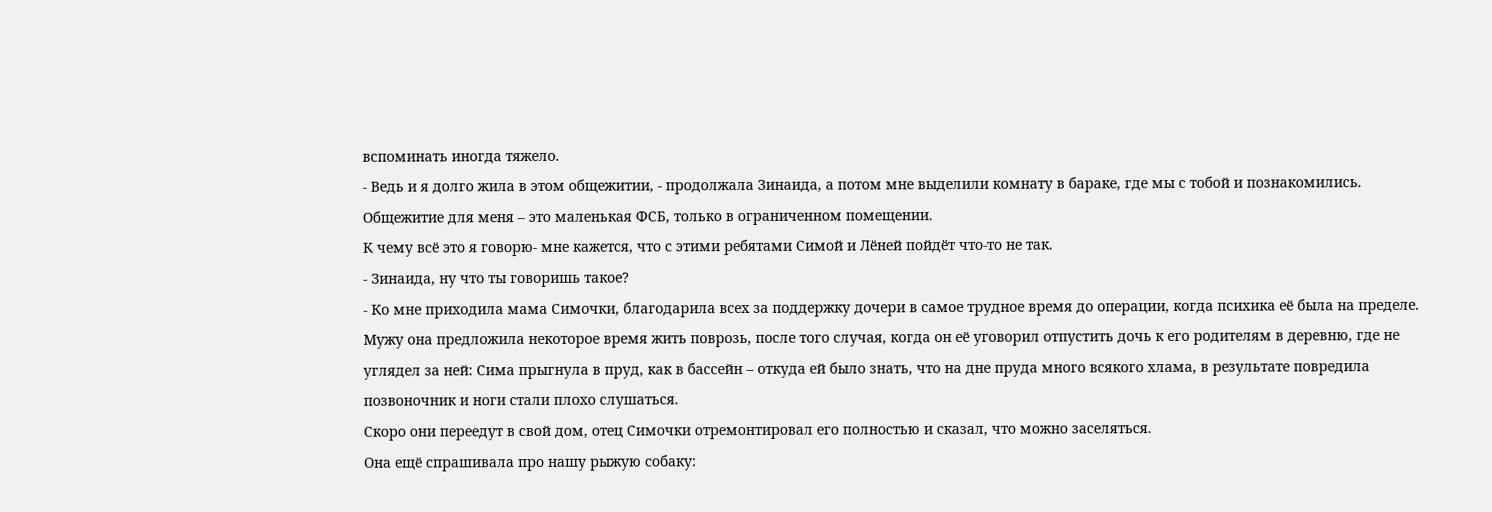вспоминать иногда тяжело.
- Ведь и я долго жила в этом общежитии, - продолжала Зинаида, а потом мне выделили комнату в бараке, где мы с тобой и познакомились. Общежитие для меня – это маленькая ФСБ, только в ограниченном помещении.
К чему всё это я говорю- мне кажется, что с этими ребятами Симой и Лёней пойдёт что-то не так.
- Зинаида, ну что ты говоришь такое?
- Ко мне приходила мама Симочки, благодарила всех за поддержку дочери в самое трудное время до операции, когда психика её была на пределе.
Мужу она предложила некоторое время жить поврозь, после того случая, когда он её уговорил отпустить дочь к его родителям в деревню, где не углядел за ней: Сима прыгнула в пруд, как в бассейн – откуда ей было знать, что на дне пруда много всякого хлама, в результате повредила позвоночник и ноги стали плохо слушаться.
Скоро они переедут в свой дом, отец Симочки отремонтировал его полностью и сказал, что можно заселяться.
Она ещё спрашивала про нашу рыжую собаку: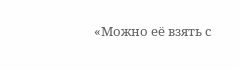«Можно её взять с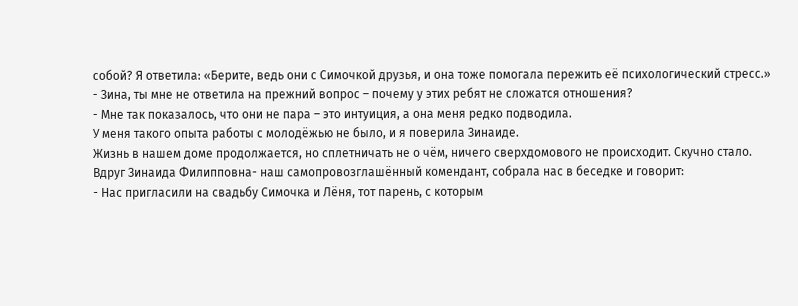собой? Я ответила: «Берите, ведь они с Симочкой друзья, и она тоже помогала пережить её психологический стресс.»
- Зина, ты мне не ответила на прежний вопрос – почему у этих ребят не сложатся отношения?
- Мне так показалось, что они не пара – это интуиция, а она меня редко подводила.
У меня такого опыта работы с молодёжью не было, и я поверила Зинаиде.
Жизнь в нашем доме продолжается, но сплетничать не о чём, ничего сверхдомового не происходит. Скучно стало.
Вдруг Зинаида Филипповна- наш самопровозглашённый комендант, собрала нас в беседке и говорит:
- Нас пригласили на свадьбу Симочка и Лёня, тот парень, с которым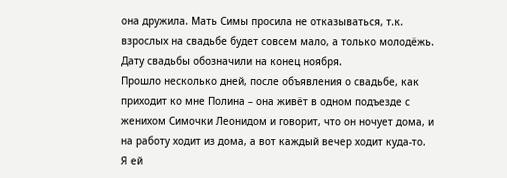она дружила. Мать Симы просила не отказываться, т.к. взрослых на свадьбе будет совсем мало, а только молодёжь. Дату свадьбы обозначили на конец ноября.
Прошло несколько дней, после объявления о свадьбе, как приходит ко мне Полина – она живёт в одном подъезде с женихом Симочки Леонидом и говорит, что он ночует дома, и на работу ходит из дома, а вот каждый вечер ходит куда-то.
Я ей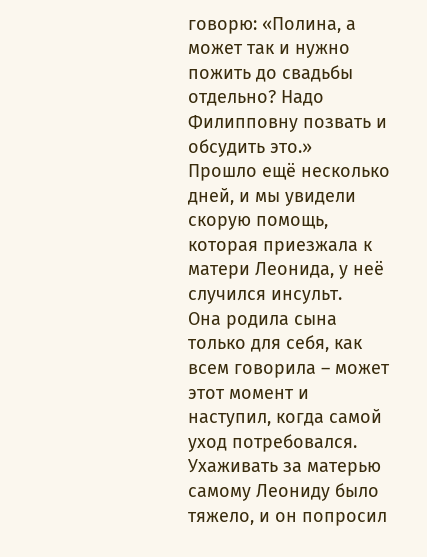говорю: «Полина, а может так и нужно пожить до свадьбы отдельно? Надо Филипповну позвать и обсудить это.»
Прошло ещё несколько дней, и мы увидели скорую помощь, которая приезжала к матери Леонида, у неё случился инсульт.
Она родила сына только для себя, как всем говорила – может этот момент и наступил, когда самой уход потребовался.
Ухаживать за матерью самому Леониду было тяжело, и он попросил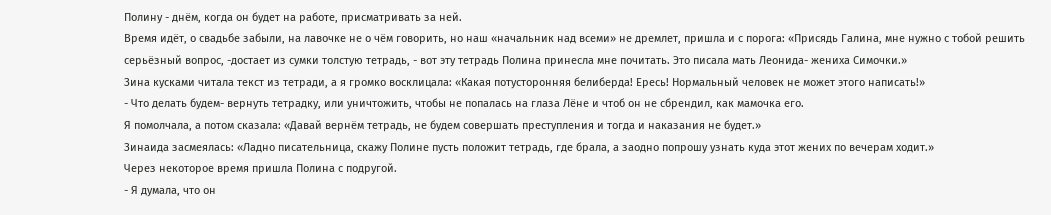Полину - днём, когда он будет на работе, присматривать за ней.
Время идёт, о свадьбе забыли, на лавочке не о чём говорить, но наш «начальник над всеми» не дремлет, пришла и с порога: «Присядь Галина, мне нужно с тобой решить серьёзный вопрос, -достает из сумки толстую тетрадь, - вот эту тетрадь Полина принесла мне почитать. Это писала мать Леонида- жениха Симочки.»
Зина кусками читала текст из тетради, а я громко восклицала: «Какая потусторонняя белиберда! Ересь! Нормальный человек не может этого написать!»
- Что делать будем- вернуть тетрадку, или уничтожить, чтобы не попалась на глаза Лёне и чтоб он не сбрендил, как мамочка его.
Я помолчала, а потом сказала: «Давай вернём тетрадь, не будем совершать преступления и тогда и наказания не будет.»
Зинаида засмеялась: «Ладно писательница, скажу Полине пусть положит тетрадь, где брала, а заодно попрошу узнать куда этот жених по вечерам ходит.»
Через некоторое время пришла Полина с подругой.
- Я думала, что он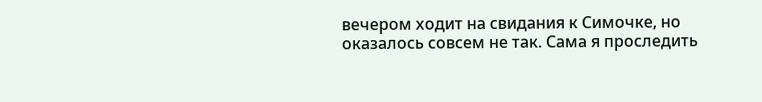вечером ходит на свидания к Симочке, но оказалось совсем не так. Сама я проследить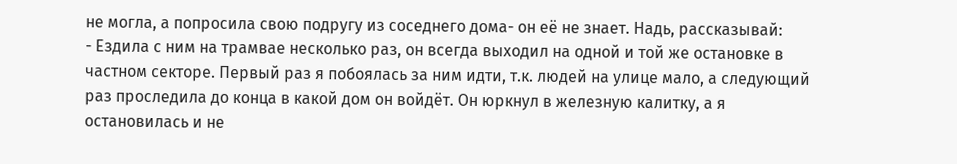не могла, а попросила свою подругу из соседнего дома- он её не знает. Надь, рассказывай:
- Ездила с ним на трамвае несколько раз, он всегда выходил на одной и той же остановке в частном секторе. Первый раз я побоялась за ним идти, т.к. людей на улице мало, а следующий раз проследила до конца в какой дом он войдёт. Он юркнул в железную калитку, а я остановилась и не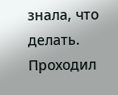знала, что делать.
Проходил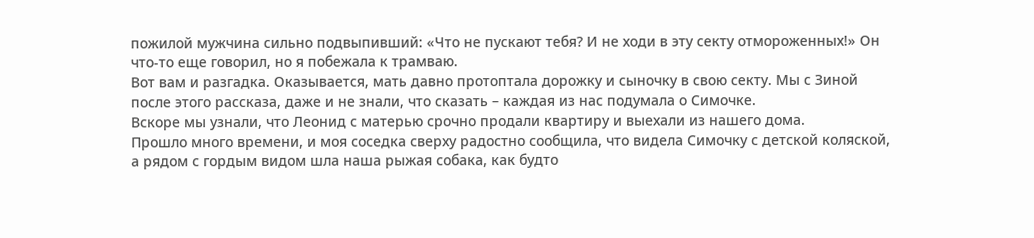пожилой мужчина сильно подвыпивший: «Что не пускают тебя? И не ходи в эту секту отмороженных!» Он что-то еще говорил, но я побежала к трамваю.
Вот вам и разгадка. Оказывается, мать давно протоптала дорожку и сыночку в свою секту. Мы с Зиной после этого рассказа, даже и не знали, что сказать – каждая из нас подумала о Симочке.
Вскоре мы узнали, что Леонид с матерью срочно продали квартиру и выехали из нашего дома.
Прошло много времени, и моя соседка сверху радостно сообщила, что видела Симочку с детской коляской, а рядом с гордым видом шла наша рыжая собака, как будто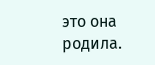это она родила.